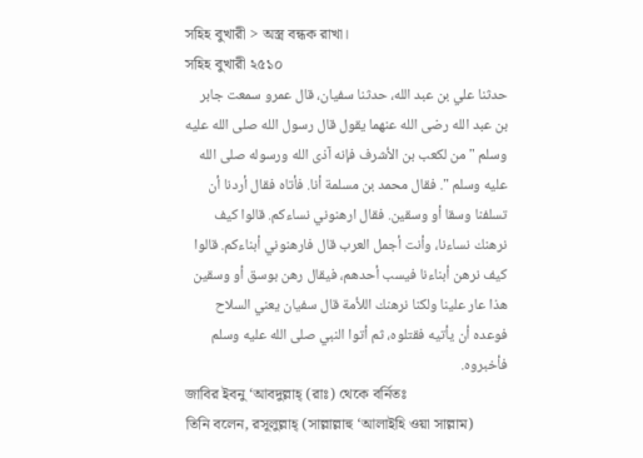সহিহ বুখারী > অস্ত্র বন্ধক রাখা।
সহিহ বুখারী ২৫১০
حدثنا علي بن عبد الله، حدثنا سفيان، قال عمرو سمعت جابر بن عبد الله رضى الله عنهما يقول قال رسول الله صلى الله عليه وسلم " من لكعب بن الأشرف فإنه آذى الله ورسوله صلى الله عليه وسلم ". فقال محمد بن مسلمة أنا. فأتاه فقال أردنا أن تسلفنا وسقا أو وسقين. فقال ارهنوني نساءكم. قالوا كيف نرهنك نساءنا، وأنت أجمل العرب قال فارهنوني أبناءكم. قالوا كيف نرهن أبناءنا فيسب أحدهم، فيقال رهن بوسق أو وسقين هذا عار علينا ولكنا نرهنك اللأمة قال سفيان يعني السلاح فوعده أن يأتيه فقتلوه، ثم أتوا النبي صلى الله عليه وسلم فأخبروه.
জাবির ইবনু ‘আবদুল্লাহ্ (রাঃ) থেকে বর্নিতঃ
তিনি বলেন, রসূলুল্লাহ্ (সাল্লাল্লাহু ‘আলাইহি ওয়া সাল্লাম)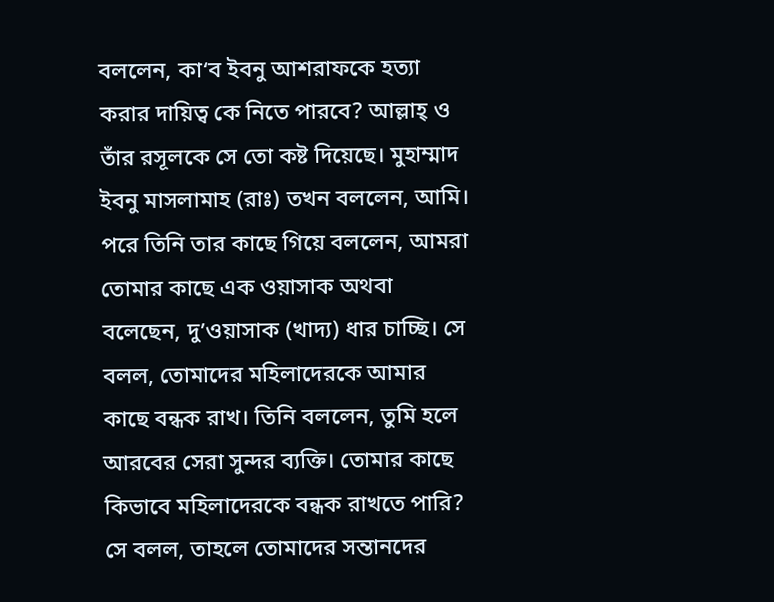বললেন, কা‘ব ইবনু আশরাফকে হত্যা করার দায়িত্ব কে নিতে পারবে? আল্লাহ্ ও তাঁর রসূলকে সে তো কষ্ট দিয়েছে। মুহাম্মাদ ইবনু মাসলামাহ (রাঃ) তখন বললেন, আমি। পরে তিনি তার কাছে গিয়ে বললেন, আমরা তোমার কাছে এক ওয়াসাক অথবা বলেছেন, দু’ওয়াসাক (খাদ্য) ধার চাচ্ছি। সে বলল, তোমাদের মহিলাদেরকে আমার কাছে বন্ধক রাখ। তিনি বললেন, তুমি হলে আরবের সেরা সুন্দর ব্যক্তি। তোমার কাছে কিভাবে মহিলাদেরকে বন্ধক রাখতে পারি? সে বলল, তাহলে তোমাদের সন্তানদের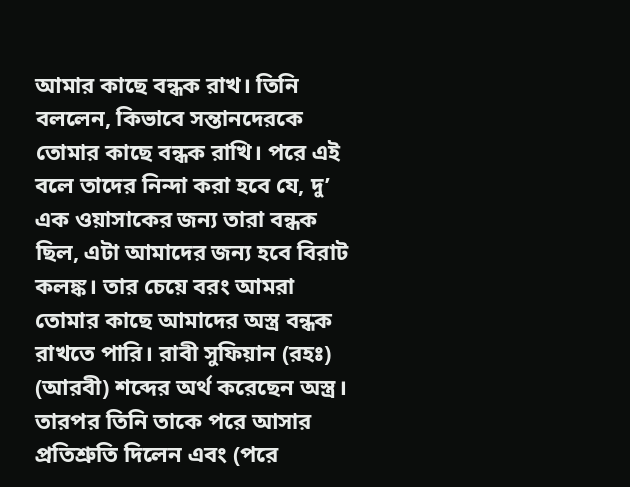আমার কাছে বন্ধক রাখ। তিনি বললেন, কিভাবে সন্তানদেরকে তোমার কাছে বন্ধক রাখি। পরে এই বলে তাদের নিন্দা করা হবে যে, দু’ এক ওয়াসাকের জন্য তারা বন্ধক ছিল, এটা আমাদের জন্য হবে বিরাট কলঙ্ক। তার চেয়ে বরং আমরা তোমার কাছে আমাদের অস্ত্র বন্ধক রাখতে পারি। রাবী সুফিয়ান (রহঃ) (আরবী) শব্দের অর্থ করেছেন অস্ত্র। তারপর তিনি তাকে পরে আসার প্রতিশ্রুতি দিলেন এবং (পরে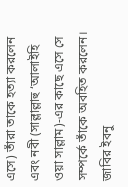এসে) তাঁরা তাকে হত্যা করলেন এবং নবী (সাল্লাল্লাহু ‘আলাইহি ওয়া সাল্লাম)-এর কাছে এসে সে সম্পর্কে তাঁকে অবহিত করলেন।
জাবির ইবনু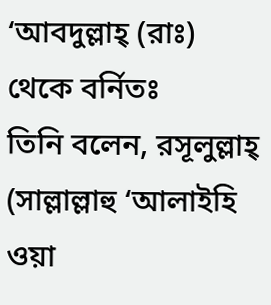‘আবদুল্লাহ্ (রাঃ) থেকে বর্নিতঃ
তিনি বলেন, রসূলুল্লাহ্ (সাল্লাল্লাহু ‘আলাইহি ওয়া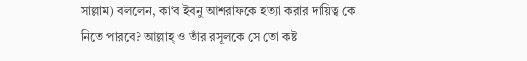সাল্লাম) বললেন, কা‘ব ইবনু আশরাফকে হত্যা করার দায়িত্ব কে নিতে পারবে? আল্লাহ্ ও তাঁর রসূলকে সে তো কষ্ট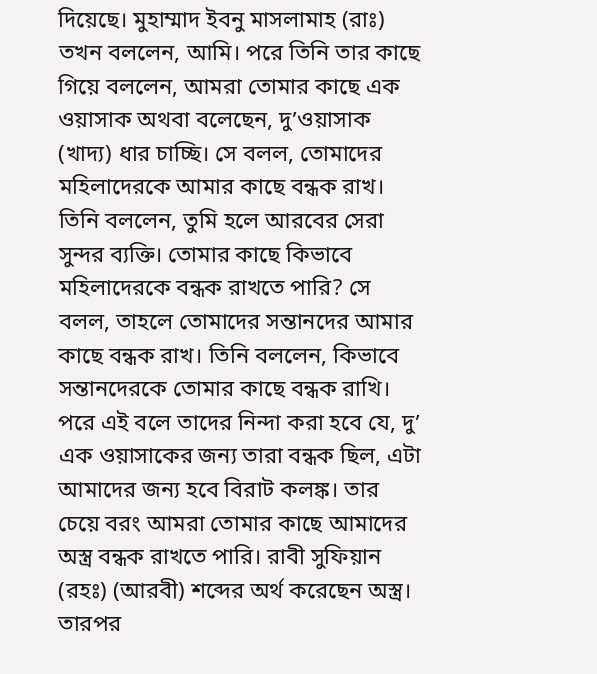দিয়েছে। মুহাম্মাদ ইবনু মাসলামাহ (রাঃ) তখন বললেন, আমি। পরে তিনি তার কাছে গিয়ে বললেন, আমরা তোমার কাছে এক ওয়াসাক অথবা বলেছেন, দু’ওয়াসাক (খাদ্য) ধার চাচ্ছি। সে বলল, তোমাদের মহিলাদেরকে আমার কাছে বন্ধক রাখ। তিনি বললেন, তুমি হলে আরবের সেরা সুন্দর ব্যক্তি। তোমার কাছে কিভাবে মহিলাদেরকে বন্ধক রাখতে পারি? সে বলল, তাহলে তোমাদের সন্তানদের আমার কাছে বন্ধক রাখ। তিনি বললেন, কিভাবে সন্তানদেরকে তোমার কাছে বন্ধক রাখি। পরে এই বলে তাদের নিন্দা করা হবে যে, দু’ এক ওয়াসাকের জন্য তারা বন্ধক ছিল, এটা আমাদের জন্য হবে বিরাট কলঙ্ক। তার চেয়ে বরং আমরা তোমার কাছে আমাদের অস্ত্র বন্ধক রাখতে পারি। রাবী সুফিয়ান (রহঃ) (আরবী) শব্দের অর্থ করেছেন অস্ত্র। তারপর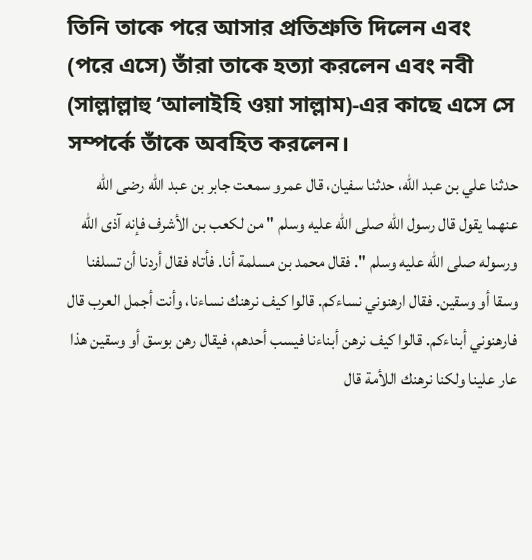তিনি তাকে পরে আসার প্রতিশ্রুতি দিলেন এবং (পরে এসে) তাঁরা তাকে হত্যা করলেন এবং নবী (সাল্লাল্লাহু ‘আলাইহি ওয়া সাল্লাম)-এর কাছে এসে সে সম্পর্কে তাঁকে অবহিত করলেন।
حدثنا علي بن عبد الله، حدثنا سفيان، قال عمرو سمعت جابر بن عبد الله رضى الله عنهما يقول قال رسول الله صلى الله عليه وسلم " من لكعب بن الأشرف فإنه آذى الله ورسوله صلى الله عليه وسلم ". فقال محمد بن مسلمة أنا. فأتاه فقال أردنا أن تسلفنا وسقا أو وسقين. فقال ارهنوني نساءكم. قالوا كيف نرهنك نساءنا، وأنت أجمل العرب قال فارهنوني أبناءكم. قالوا كيف نرهن أبناءنا فيسب أحدهم، فيقال رهن بوسق أو وسقين هذا عار علينا ولكنا نرهنك اللأمة قال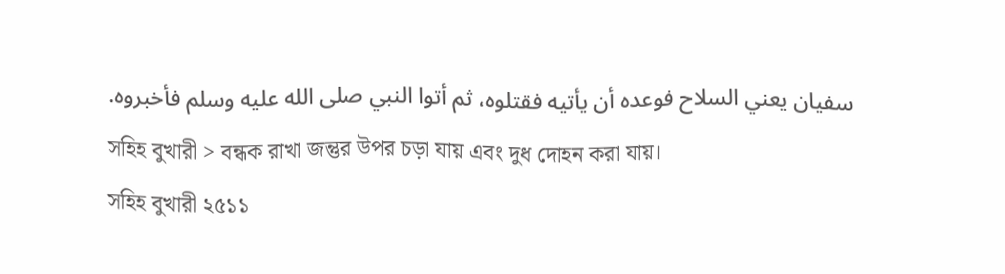سفيان يعني السلاح فوعده أن يأتيه فقتلوه، ثم أتوا النبي صلى الله عليه وسلم فأخبروه.
সহিহ বুখারী > বন্ধক রাখা জন্তুর উপর চড়া যায় এবং দুধ দোহন করা যায়।
সহিহ বুখারী ২৫১১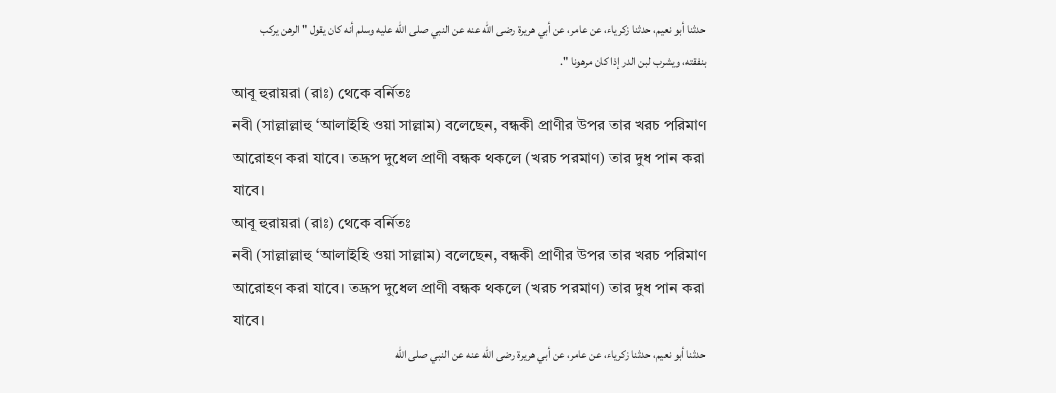حدثنا أبو نعيم، حدثنا زكرياء، عن عامر، عن أبي هريرة رضى الله عنه عن النبي صلى الله عليه وسلم أنه كان يقول " الرهن يركب بنفقته، ويشرب لبن الدر إذا كان مرهونا ".
আবূ হুরায়রা (রাঃ) থেকে বর্নিতঃ
নবী (সাল্লাল্লাহু ‘আলাইহি ওয়া সাল্লাম) বলেছেন, বন্ধকী প্রাণীর উপর তার খরচ পরিমাণ আরোহণ করা যাবে। তদ্রূপ দুধেল প্রাণী বন্ধক থকলে (খরচ পরমাণ) তার দুধ পান করা যাবে।
আবূ হুরায়রা (রাঃ) থেকে বর্নিতঃ
নবী (সাল্লাল্লাহু ‘আলাইহি ওয়া সাল্লাম) বলেছেন, বন্ধকী প্রাণীর উপর তার খরচ পরিমাণ আরোহণ করা যাবে। তদ্রূপ দুধেল প্রাণী বন্ধক থকলে (খরচ পরমাণ) তার দুধ পান করা যাবে।
حدثنا أبو نعيم، حدثنا زكرياء، عن عامر، عن أبي هريرة رضى الله عنه عن النبي صلى الله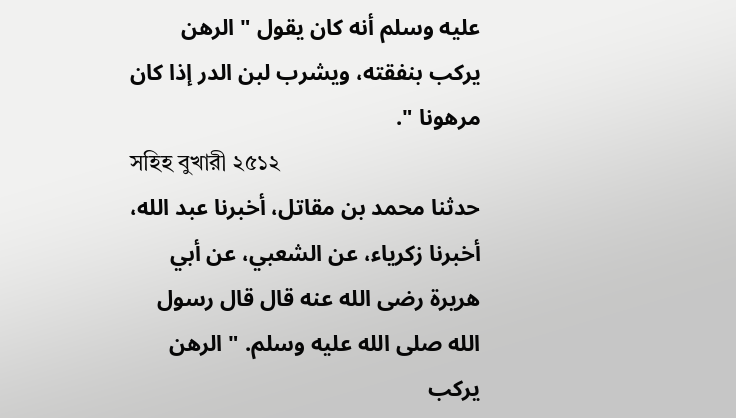عليه وسلم أنه كان يقول " الرهن يركب بنفقته، ويشرب لبن الدر إذا كان مرهونا ".
সহিহ বুখারী ২৫১২
حدثنا محمد بن مقاتل، أخبرنا عبد الله، أخبرنا زكرياء، عن الشعبي، عن أبي هريرة رضى الله عنه قال قال رسول الله صلى الله عليه وسلم. " الرهن يركب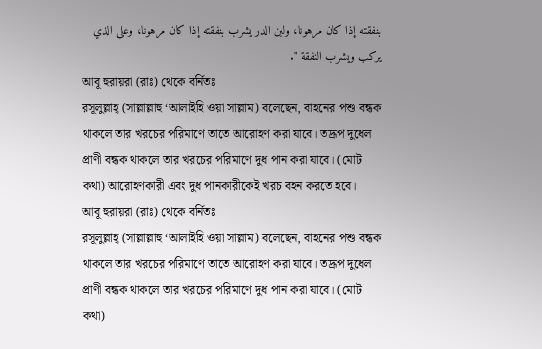بنفقته إذا كان مرهونا، ولبن الدر يشرب بنفقته إذا كان مرهونا، وعلى الذي يركب ويشرب النفقة ".
আবূ হুরায়রা (রাঃ) থেকে বর্নিতঃ
রসূলুল্লাহ্ (সাল্লাল্লাহু ‘আলাইহি ওয়া সাল্লাম) বলেছেন, বাহনের পশু বন্ধক থাকলে তার খরচের পরিমাণে তাতে আরোহণ করা যাবে। তদ্রূপ দুধেল প্রাণী বন্ধক থাকলে তার খরচের পরিমাণে দুধ পান করা যাবে। (মোট কথা) আরোহণকারী এবং দুধ পানকারীকেই খরচ বহন করতে হবে।
আবূ হুরায়রা (রাঃ) থেকে বর্নিতঃ
রসূলুল্লাহ্ (সাল্লাল্লাহু ‘আলাইহি ওয়া সাল্লাম) বলেছেন, বাহনের পশু বন্ধক থাকলে তার খরচের পরিমাণে তাতে আরোহণ করা যাবে। তদ্রূপ দুধেল প্রাণী বন্ধক থাকলে তার খরচের পরিমাণে দুধ পান করা যাবে। (মোট কথা)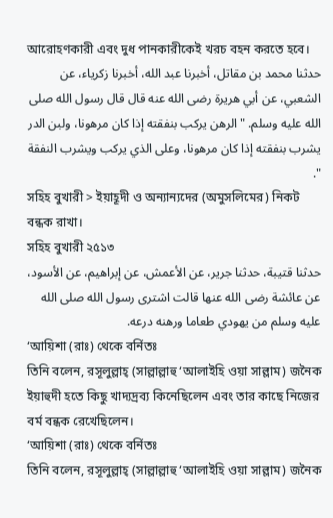আরোহণকারী এবং দুধ পানকারীকেই খরচ বহন করতে হবে।
حدثنا محمد بن مقاتل، أخبرنا عبد الله، أخبرنا زكرياء، عن الشعبي، عن أبي هريرة رضى الله عنه قال قال رسول الله صلى الله عليه وسلم. " الرهن يركب بنفقته إذا كان مرهونا، ولبن الدر يشرب بنفقته إذا كان مرهونا، وعلى الذي يركب ويشرب النفقة ".
সহিহ বুখারী > ইয়াহূদী ও অন্যান্যদের (অমুসলিমের) নিকট বন্ধক রাখা।
সহিহ বুখারী ২৫১৩
حدثنا قتيبة، حدثنا جرير، عن الأعمش، عن إبراهيم، عن الأسود، عن عائشة رضى الله عنها قالت اشترى رسول الله صلى الله عليه وسلم من يهودي طعاما ورهنه درعه.
‘আয়িশা (রাঃ) থেকে বর্নিতঃ
তিনি বলেন, রসূলুল্লাহ্ (সাল্লাল্লাহু ‘আলাইহি ওয়া সাল্লাম) জনৈক ইয়াহুদী হতে কিছু খাদ্যদ্রব্য কিনেছিলেন এবং তার কাছে নিজের বর্ম বন্ধক রেখেছিলেন।
‘আয়িশা (রাঃ) থেকে বর্নিতঃ
তিনি বলেন, রসূলুল্লাহ্ (সাল্লাল্লাহু ‘আলাইহি ওয়া সাল্লাম) জনৈক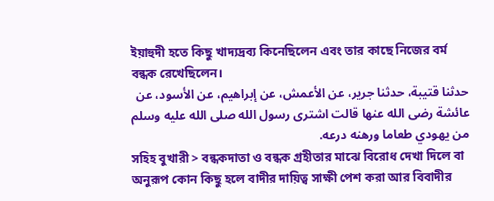ইয়াহুদী হতে কিছু খাদ্যদ্রব্য কিনেছিলেন এবং তার কাছে নিজের বর্ম বন্ধক রেখেছিলেন।
حدثنا قتيبة، حدثنا جرير، عن الأعمش، عن إبراهيم، عن الأسود، عن عائشة رضى الله عنها قالت اشترى رسول الله صلى الله عليه وسلم من يهودي طعاما ورهنه درعه.
সহিহ বুখারী > বন্ধকদাতা ও বন্ধক গ্রহীতার মাঝে বিরোধ দেখা দিলে বা অনুরূপ কোন কিছু হলে বাদীর দায়িত্ব সাক্ষী পেশ করা আর বিবাদীর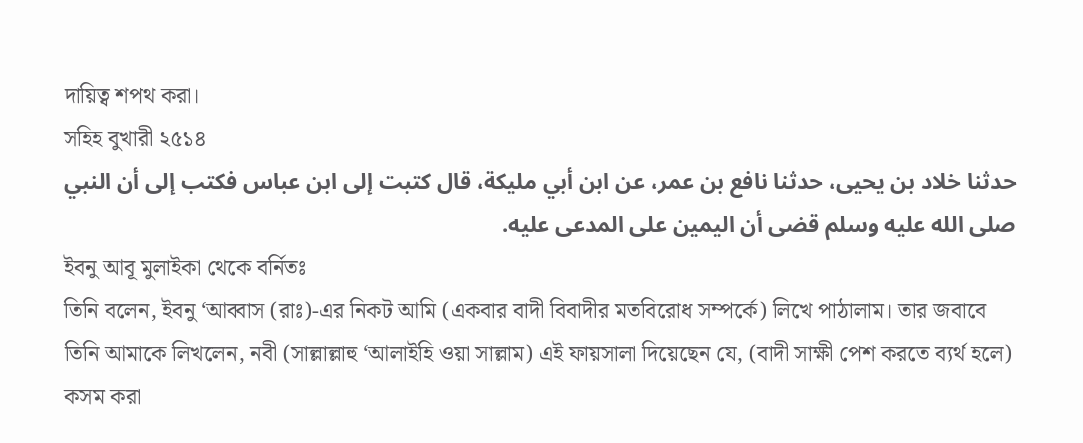দায়িত্ব শপথ করা।
সহিহ বুখারী ২৫১৪
حدثنا خلاد بن يحيى، حدثنا نافع بن عمر، عن ابن أبي مليكة، قال كتبت إلى ابن عباس فكتب إلى أن النبي صلى الله عليه وسلم قضى أن اليمين على المدعى عليه.
ইবনু আবূ মুলাইকা থেকে বর্নিতঃ
তিনি বলেন, ইবনু ‘আব্বাস (রাঃ)-এর নিকট আমি (একবার বাদী বিবাদীর মতবিরোধ সম্পর্কে) লিখে পাঠালাম। তার জবাবে তিনি আমাকে লিখলেন, নবী (সাল্লাল্লাহু ‘আলাইহি ওয়া সাল্লাম) এই ফায়সালা দিয়েছেন যে, (বাদী সাক্ষী পেশ করতে ব্যর্থ হলে) কসম করা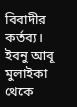বিবাদীর কর্তব্য।
ইবনু আবূ মুলাইকা থেকে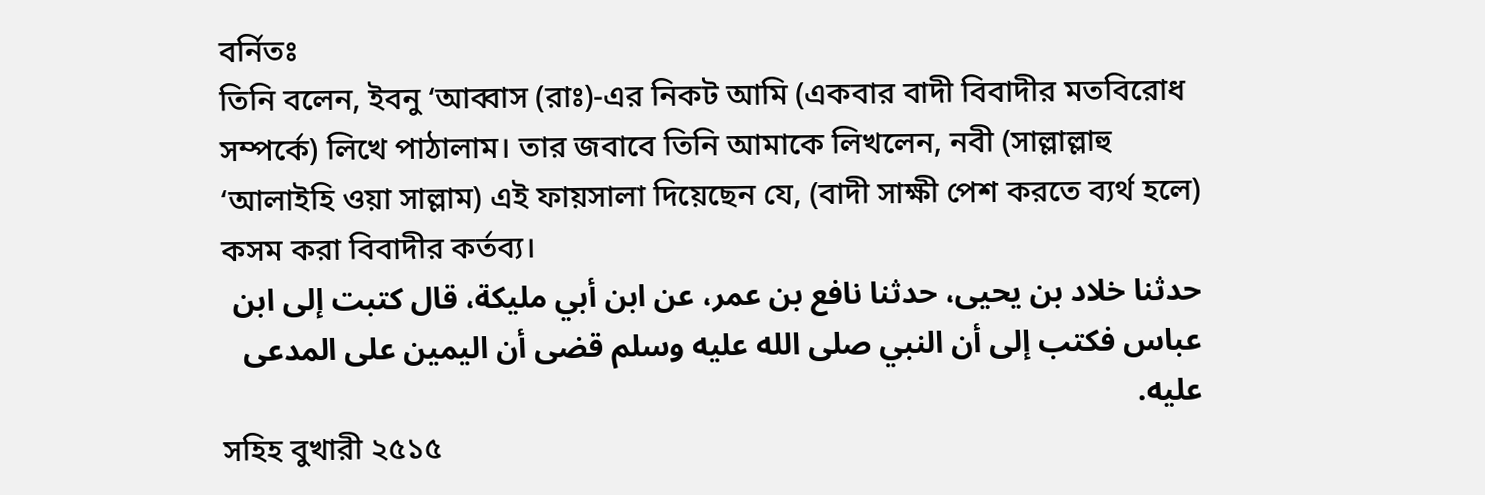বর্নিতঃ
তিনি বলেন, ইবনু ‘আব্বাস (রাঃ)-এর নিকট আমি (একবার বাদী বিবাদীর মতবিরোধ সম্পর্কে) লিখে পাঠালাম। তার জবাবে তিনি আমাকে লিখলেন, নবী (সাল্লাল্লাহু ‘আলাইহি ওয়া সাল্লাম) এই ফায়সালা দিয়েছেন যে, (বাদী সাক্ষী পেশ করতে ব্যর্থ হলে) কসম করা বিবাদীর কর্তব্য।
حدثنا خلاد بن يحيى، حدثنا نافع بن عمر، عن ابن أبي مليكة، قال كتبت إلى ابن عباس فكتب إلى أن النبي صلى الله عليه وسلم قضى أن اليمين على المدعى عليه.
সহিহ বুখারী ২৫১৫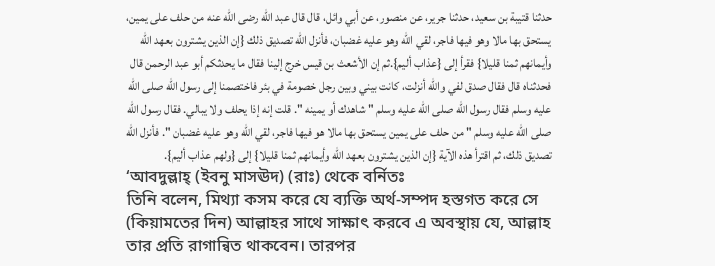حدثنا قتيبة بن سعيد، حدثنا جرير، عن منصور، عن أبي وائل، قال قال عبد الله رضى الله عنه من حلف على يمين، يستحق بها مالا وهو فيها فاجر، لقي الله وهو عليه غضبان، فأنزل الله تصديق ذلك {إن الذين يشترون بعهد الله وأيمانهم ثمنا قليلا} فقرأ إلى {عذاب أليم}.ثم إن الأشعث بن قيس خرج إلينا فقال ما يحدثكم أبو عبد الرحمن قال فحدثناه قال فقال صدق لفي والله أنزلت، كانت بيني وبين رجل خصومة في بئر فاختصمنا إلى رسول الله صلى الله عليه وسلم فقال رسول الله صلى الله عليه وسلم " شاهدك أو يمينه ". قلت إنه إذا يحلف ولا يبالي. فقال رسول الله صلى الله عليه وسلم " من حلف على يمين يستحق بها مالا هو فيها فاجر، لقي الله وهو عليه غضبان ". فأنزل الله تصديق ذلك، ثم اقترأ هذه الآية {إن الذين يشترون بعهد الله وأيمانهم ثمنا قليلا} إلى {ولهم عذاب أليم}.
‘আবদুল্লাহ্ (ইবনু মাসঊদ) (রাঃ) থেকে বর্নিতঃ
তিনি বলেন, মিথ্যা কসম করে যে ব্যক্তি অর্থ-সম্পদ হস্তগত করে সে (কিয়ামতের দিন) আল্লাহর সাথে সাক্ষাৎ করবে এ অবস্থায় যে, আল্লাহ তার প্রতি রাগান্বিত থাকবেন। তারপর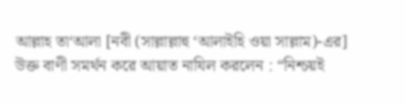আল্লাহ তা‘আলা [নবী (সাল্লাল্লাহু ‘আলাইহি ওয়া সাল্লাম)-এর] উক্ত বাণী সমর্থন করে আয়াত নাযিল করলেন : “নিশ্চয়ই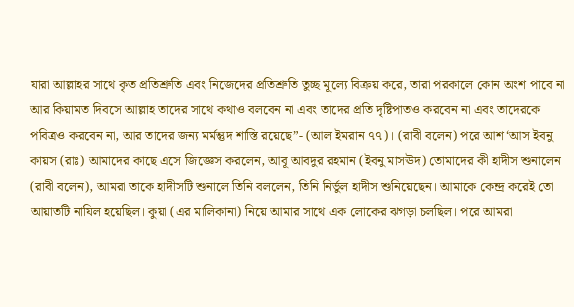যারা আল্লাহর সাথে কৃত প্রতিশ্রুতি এবং নিজেদের প্রতিশ্রুতি তুচ্ছ মূল্যে বিক্রয় করে, তারা পরকালে কোন অংশ পাবে না আর কিয়ামত দিবসে আল্লাহ তাদের সাথে কথাও বলবেন না এবং তাদের প্রতি দৃষ্টিপাতও করবেন না এবং তাদেরকে পবিত্রও করবেন না, আর তাদের জন্য মর্মন্তুদ শাস্তি রয়েছে”- (আল ইমরান ৭৭)। (রাবী বলেন) পরে আশ‘আস ইবনু কায়স (রাঃ) আমাদের কাছে এসে জিজ্ঞেস করলেন, আবূ আবদুর রহমান (ইবনু মাসঊদ) তোমাদের কী হাদীস শুনালেন (রাবী বলেন), আমরা তাকে হাদীসটি শুনালে তিনি বললেন, তিনি নির্ভুল হাদীস শুনিয়েছেন। আমাকে কেন্দ্র করেই তো আয়াতটি নাযিল হয়েছিল। কুয়া (এর মালিকানা) নিয়ে আমার সাথে এক লোকের ঝগড়া চলছিল। পরে আমরা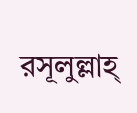রসূলুল্লাহ্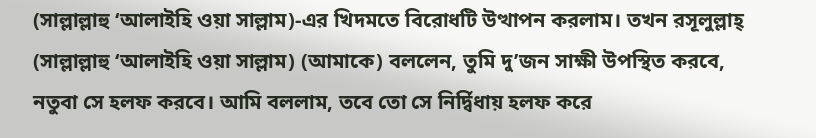(সাল্লাল্লাহু ‘আলাইহি ওয়া সাল্লাম)-এর খিদমতে বিরোধটি উত্থাপন করলাম। তখন রসূলুল্লাহ্ (সাল্লাল্লাহু ‘আলাইহি ওয়া সাল্লাম) (আমাকে) বললেন, তুমি দু’জন সাক্ষী উপস্থিত করবে, নতুবা সে হলফ করবে। আমি বললাম, তবে তো সে নির্দ্বিধায় হলফ করে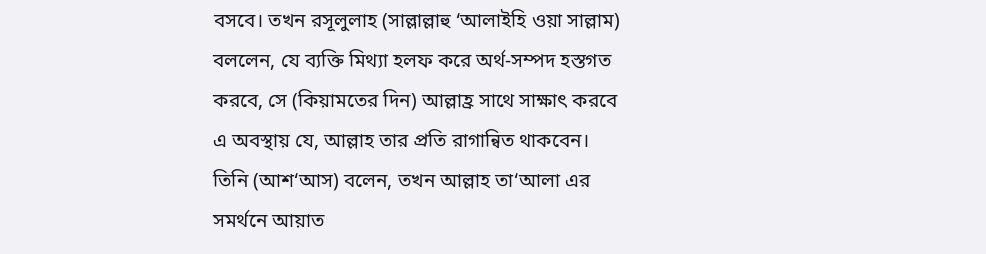বসবে। তখন রসূলুলাহ (সাল্লাল্লাহু ‘আলাইহি ওয়া সাল্লাম) বললেন, যে ব্যক্তি মিথ্যা হলফ করে অর্থ-সম্পদ হস্তগত করবে, সে (কিয়ামতের দিন) আল্লাহ্র সাথে সাক্ষাৎ করবে এ অবস্থায় যে, আল্লাহ তার প্রতি রাগান্বিত থাকবেন। তিনি (আশ‘আস) বলেন, তখন আল্লাহ তা‘আলা এর সমর্থনে আয়াত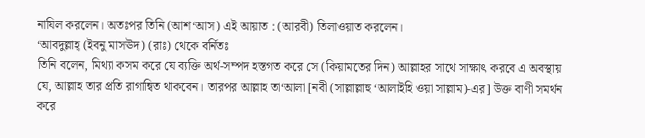নাযিল করলেন। অতঃপর তিনি (আশ‘আস) এই আয়াত : (আরবী) তিলাওয়াত করলেন।
‘আবদুল্লাহ্ (ইবনু মাসঊদ) (রাঃ) থেকে বর্নিতঃ
তিনি বলেন, মিথ্যা কসম করে যে ব্যক্তি অর্থ-সম্পদ হস্তগত করে সে (কিয়ামতের দিন) আল্লাহর সাথে সাক্ষাৎ করবে এ অবস্থায় যে, আল্লাহ তার প্রতি রাগান্বিত থাকবেন। তারপর আল্লাহ তা‘আলা [নবী (সাল্লাল্লাহু ‘আলাইহি ওয়া সাল্লাম)-এর] উক্ত বাণী সমর্থন করে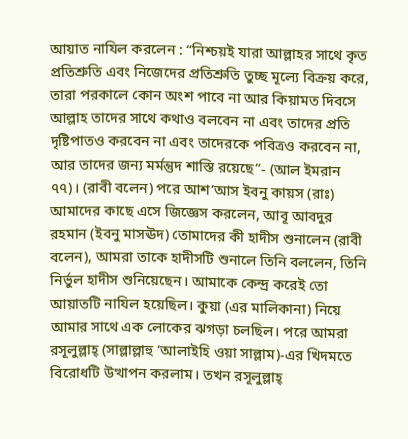আয়াত নাযিল করলেন : “নিশ্চয়ই যারা আল্লাহর সাথে কৃত প্রতিশ্রুতি এবং নিজেদের প্রতিশ্রুতি তুচ্ছ মূল্যে বিক্রয় করে, তারা পরকালে কোন অংশ পাবে না আর কিয়ামত দিবসে আল্লাহ তাদের সাথে কথাও বলবেন না এবং তাদের প্রতি দৃষ্টিপাতও করবেন না এবং তাদেরকে পবিত্রও করবেন না, আর তাদের জন্য মর্মন্তুদ শাস্তি রয়েছে”- (আল ইমরান ৭৭)। (রাবী বলেন) পরে আশ‘আস ইবনু কায়স (রাঃ) আমাদের কাছে এসে জিজ্ঞেস করলেন, আবূ আবদুর রহমান (ইবনু মাসঊদ) তোমাদের কী হাদীস শুনালেন (রাবী বলেন), আমরা তাকে হাদীসটি শুনালে তিনি বললেন, তিনি নির্ভুল হাদীস শুনিয়েছেন। আমাকে কেন্দ্র করেই তো আয়াতটি নাযিল হয়েছিল। কুয়া (এর মালিকানা) নিয়ে আমার সাথে এক লোকের ঝগড়া চলছিল। পরে আমরা রসূলুল্লাহ্ (সাল্লাল্লাহু ‘আলাইহি ওয়া সাল্লাম)-এর খিদমতে বিরোধটি উত্থাপন করলাম। তখন রসূলুল্লাহ্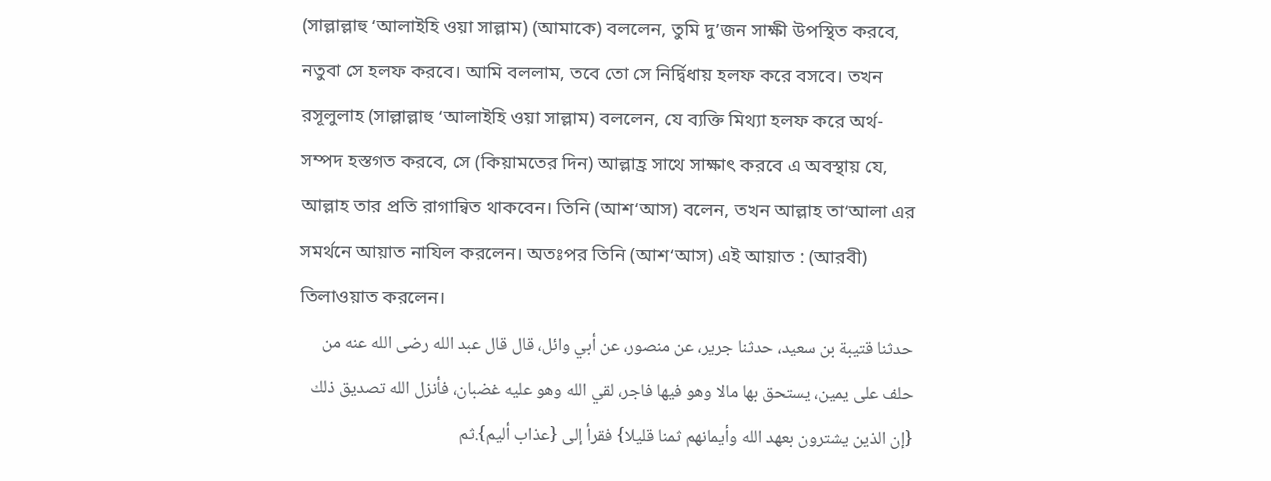(সাল্লাল্লাহু ‘আলাইহি ওয়া সাল্লাম) (আমাকে) বললেন, তুমি দু’জন সাক্ষী উপস্থিত করবে, নতুবা সে হলফ করবে। আমি বললাম, তবে তো সে নির্দ্বিধায় হলফ করে বসবে। তখন রসূলুলাহ (সাল্লাল্লাহু ‘আলাইহি ওয়া সাল্লাম) বললেন, যে ব্যক্তি মিথ্যা হলফ করে অর্থ-সম্পদ হস্তগত করবে, সে (কিয়ামতের দিন) আল্লাহ্র সাথে সাক্ষাৎ করবে এ অবস্থায় যে, আল্লাহ তার প্রতি রাগান্বিত থাকবেন। তিনি (আশ‘আস) বলেন, তখন আল্লাহ তা‘আলা এর সমর্থনে আয়াত নাযিল করলেন। অতঃপর তিনি (আশ‘আস) এই আয়াত : (আরবী) তিলাওয়াত করলেন।
حدثنا قتيبة بن سعيد، حدثنا جرير، عن منصور، عن أبي وائل، قال قال عبد الله رضى الله عنه من حلف على يمين، يستحق بها مالا وهو فيها فاجر، لقي الله وهو عليه غضبان، فأنزل الله تصديق ذلك {إن الذين يشترون بعهد الله وأيمانهم ثمنا قليلا} فقرأ إلى {عذاب أليم}.ثم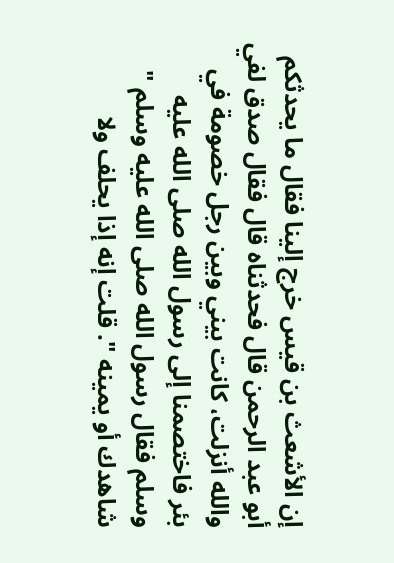إن الأشعث بن قيس خرج إلينا فقال ما يحدثكم أبو عبد الرحمن قال فحدثناه قال فقال صدق لفي والله أنزلت، كانت بيني وبين رجل خصومة في بئر فاختصمنا إلى رسول الله صلى الله عليه وسلم فقال رسول الله صلى الله عليه وسلم " شاهدك أو يمينه ". قلت إنه إذا يحلف ولا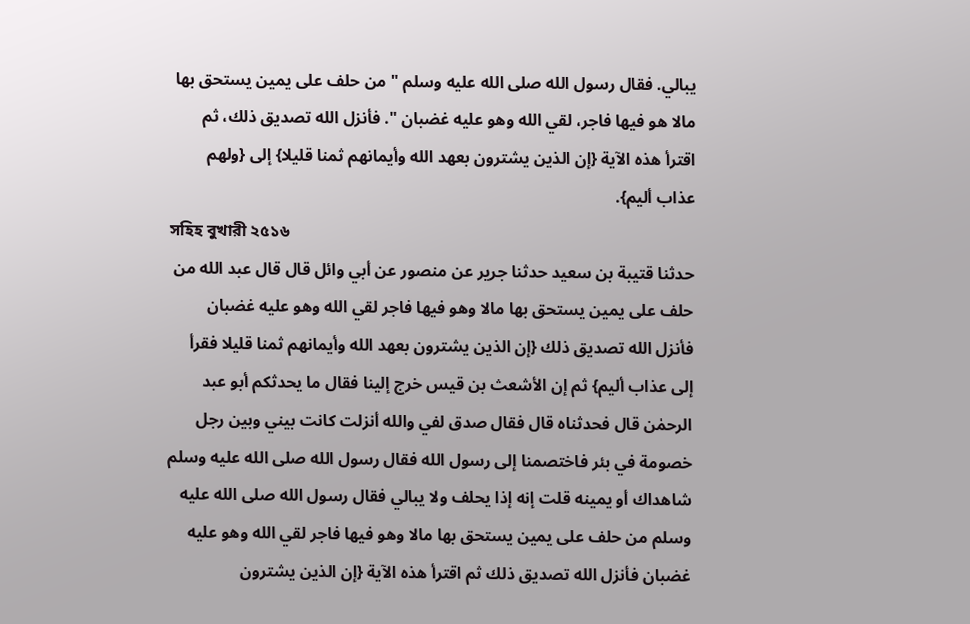يبالي. فقال رسول الله صلى الله عليه وسلم " من حلف على يمين يستحق بها مالا هو فيها فاجر، لقي الله وهو عليه غضبان ". فأنزل الله تصديق ذلك، ثم اقترأ هذه الآية {إن الذين يشترون بعهد الله وأيمانهم ثمنا قليلا} إلى {ولهم عذاب أليم}.
সহিহ বুখারী ২৫১৬
حدثنا قتيبة بن سعيد حدثنا جرير عن منصور عن أبي وائل قال قال عبد الله من حلف على يمين يستحق بها مالا وهو فيها فاجر لقي الله وهو عليه غضبان فأنزل الله تصديق ذلك {إن الذين يشترون بعهد الله وأيمانهم ثمنا قليلا فقرأ إلى عذاب أليم} ثم إن الأشعث بن قيس خرج إلينا فقال ما يحدثكم أبو عبد الرحمٰن قال فحدثناه قال فقال صدق لفي والله أنزلت كانت بيني وبين رجل خصومة في بئر فاختصمنا إلى رسول الله فقال رسول الله صلى الله عليه وسلم شاهداك أو يمينه قلت إنه إذا يحلف ولا يبالي فقال رسول الله صلى الله عليه وسلم من حلف على يمين يستحق بها مالا وهو فيها فاجر لقي الله وهو عليه غضبان فأنزل الله تصديق ذلك ثم اقترأ هذه الآية {إن الذين يشترون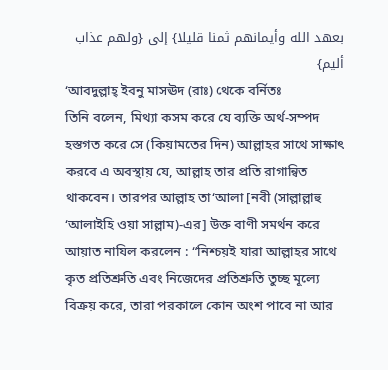بعهد الله وأيمانهم ثمنا قليلا} إلى {ولهم عذاب أليم}
‘আবদুল্লাহ্ ইবনু মাসঊদ (রাঃ) থেকে বর্নিতঃ
তিনি বলেন, মিথ্যা কসম করে যে ব্যক্তি অর্থ-সম্পদ হস্তগত করে সে (কিয়ামতের দিন) আল্লাহর সাথে সাক্ষাৎ করবে এ অবস্থায় যে, আল্লাহ তার প্রতি রাগান্বিত থাকবেন। তারপর আল্লাহ তা‘আলা [নবী (সাল্লাল্লাহু ‘আলাইহি ওয়া সাল্লাম)-এর] উক্ত বাণী সমর্থন করে আয়াত নাযিল করলেন : “নিশ্চয়ই যারা আল্লাহর সাথে কৃত প্রতিশ্রুতি এবং নিজেদের প্রতিশ্রুতি তুচ্ছ মূল্যে বিক্রয় করে, তারা পরকালে কোন অংশ পাবে না আর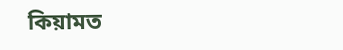কিয়ামত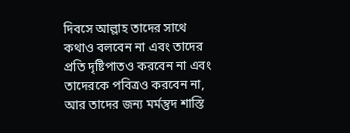দিবসে আল্লাহ তাদের সাথে কথাও বলবেন না এবং তাদের প্রতি দৃষ্টিপাতও করবেন না এবং তাদেরকে পবিত্রও করবেন না, আর তাদের জন্য মর্মন্তুদ শাস্তি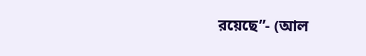রয়েছে”- (আল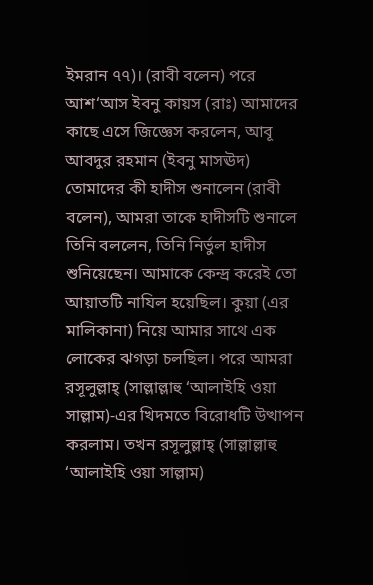ইমরান ৭৭)। (রাবী বলেন) পরে আশ‘আস ইবনু কায়স (রাঃ) আমাদের কাছে এসে জিজ্ঞেস করলেন, আবূ আবদুর রহমান (ইবনু মাসঊদ) তোমাদের কী হাদীস শুনালেন (রাবী বলেন), আমরা তাকে হাদীসটি শুনালে তিনি বললেন, তিনি নির্ভুল হাদীস শুনিয়েছেন। আমাকে কেন্দ্র করেই তো আয়াতটি নাযিল হয়েছিল। কুয়া (এর মালিকানা) নিয়ে আমার সাথে এক লোকের ঝগড়া চলছিল। পরে আমরা রসূলুল্লাহ্ (সাল্লাল্লাহু ‘আলাইহি ওয়া সাল্লাম)-এর খিদমতে বিরোধটি উত্থাপন করলাম। তখন রসূলুল্লাহ্ (সাল্লাল্লাহু ‘আলাইহি ওয়া সাল্লাম)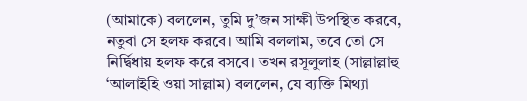(আমাকে) বললেন, তুমি দু’জন সাক্ষী উপস্থিত করবে, নতুবা সে হলফ করবে। আমি বললাম, তবে তো সে নির্দ্বিধায় হলফ করে বসবে। তখন রসূলুলাহ (সাল্লাল্লাহু ‘আলাইহি ওয়া সাল্লাম) বললেন, যে ব্যক্তি মিথ্যা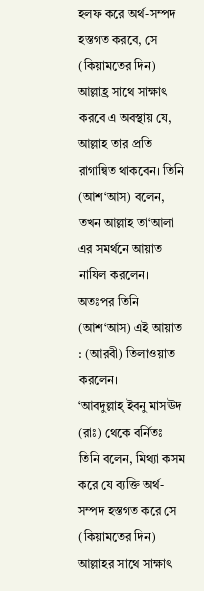হলফ করে অর্থ-সম্পদ হস্তগত করবে, সে (কিয়ামতের দিন) আল্লাহ্র সাথে সাক্ষাৎ করবে এ অবস্থায় যে, আল্লাহ তার প্রতি রাগান্বিত থাকবেন। তিনি (আশ‘আস) বলেন, তখন আল্লাহ তা‘আলা এর সমর্থনে আয়াত নাযিল করলেন। অতঃপর তিনি (আশ‘আস) এই আয়াত : (আরবী) তিলাওয়াত করলেন।
‘আবদুল্লাহ্ ইবনু মাসঊদ (রাঃ) থেকে বর্নিতঃ
তিনি বলেন, মিথ্যা কসম করে যে ব্যক্তি অর্থ-সম্পদ হস্তগত করে সে (কিয়ামতের দিন) আল্লাহর সাথে সাক্ষাৎ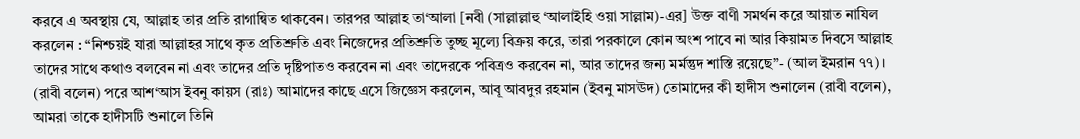করবে এ অবস্থায় যে, আল্লাহ তার প্রতি রাগান্বিত থাকবেন। তারপর আল্লাহ তা‘আলা [নবী (সাল্লাল্লাহু ‘আলাইহি ওয়া সাল্লাম)-এর] উক্ত বাণী সমর্থন করে আয়াত নাযিল করলেন : “নিশ্চয়ই যারা আল্লাহর সাথে কৃত প্রতিশ্রুতি এবং নিজেদের প্রতিশ্রুতি তুচ্ছ মূল্যে বিক্রয় করে, তারা পরকালে কোন অংশ পাবে না আর কিয়ামত দিবসে আল্লাহ তাদের সাথে কথাও বলবেন না এবং তাদের প্রতি দৃষ্টিপাতও করবেন না এবং তাদেরকে পবিত্রও করবেন না, আর তাদের জন্য মর্মন্তুদ শাস্তি রয়েছে”- (আল ইমরান ৭৭)। (রাবী বলেন) পরে আশ‘আস ইবনু কায়স (রাঃ) আমাদের কাছে এসে জিজ্ঞেস করলেন, আবূ আবদুর রহমান (ইবনু মাসঊদ) তোমাদের কী হাদীস শুনালেন (রাবী বলেন), আমরা তাকে হাদীসটি শুনালে তিনি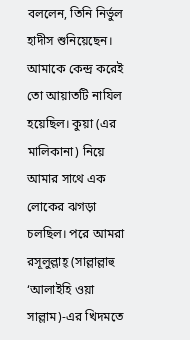বললেন, তিনি নির্ভুল হাদীস শুনিয়েছেন। আমাকে কেন্দ্র করেই তো আয়াতটি নাযিল হয়েছিল। কুয়া (এর মালিকানা) নিয়ে আমার সাথে এক লোকের ঝগড়া চলছিল। পরে আমরা রসূলুল্লাহ্ (সাল্লাল্লাহু ‘আলাইহি ওয়া সাল্লাম)-এর খিদমতে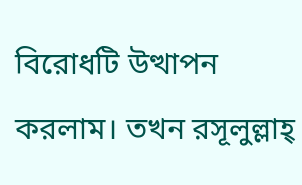বিরোধটি উত্থাপন করলাম। তখন রসূলুল্লাহ্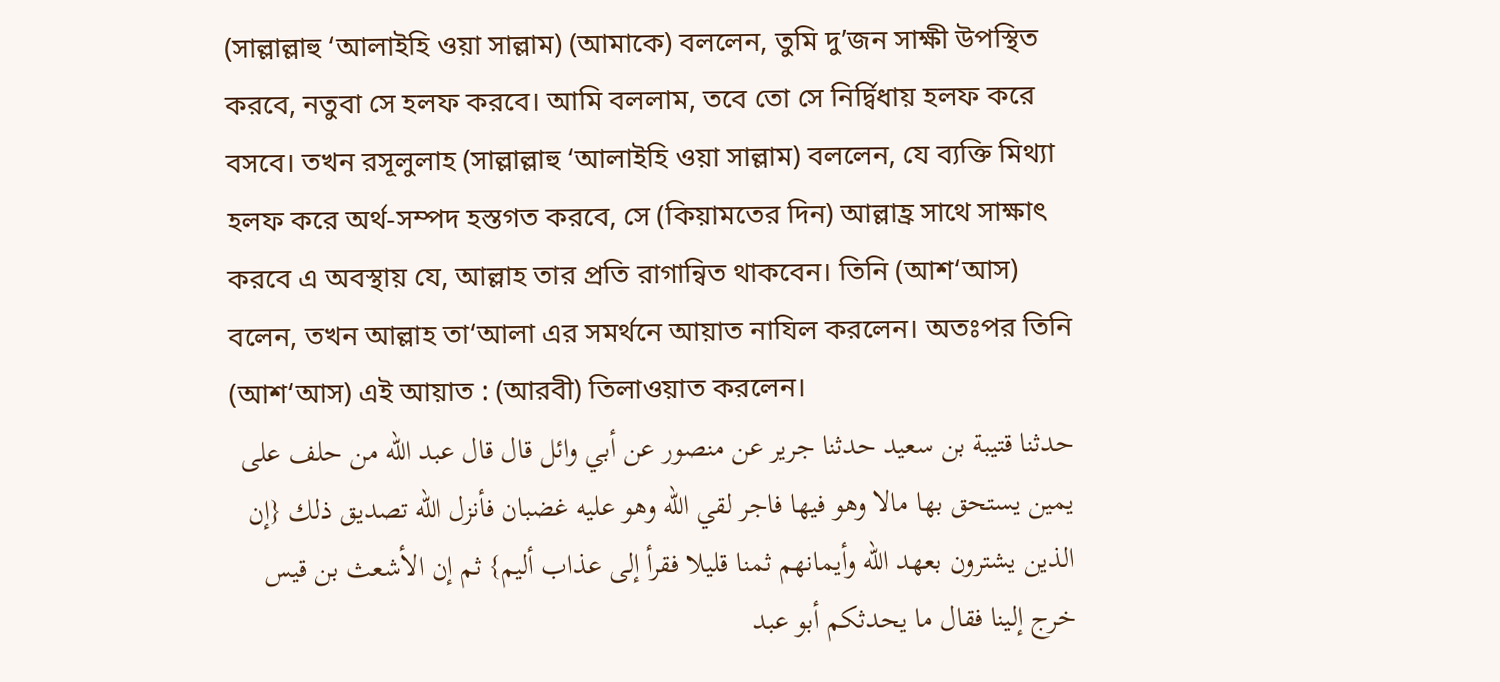(সাল্লাল্লাহু ‘আলাইহি ওয়া সাল্লাম) (আমাকে) বললেন, তুমি দু’জন সাক্ষী উপস্থিত করবে, নতুবা সে হলফ করবে। আমি বললাম, তবে তো সে নির্দ্বিধায় হলফ করে বসবে। তখন রসূলুলাহ (সাল্লাল্লাহু ‘আলাইহি ওয়া সাল্লাম) বললেন, যে ব্যক্তি মিথ্যা হলফ করে অর্থ-সম্পদ হস্তগত করবে, সে (কিয়ামতের দিন) আল্লাহ্র সাথে সাক্ষাৎ করবে এ অবস্থায় যে, আল্লাহ তার প্রতি রাগান্বিত থাকবেন। তিনি (আশ‘আস) বলেন, তখন আল্লাহ তা‘আলা এর সমর্থনে আয়াত নাযিল করলেন। অতঃপর তিনি (আশ‘আস) এই আয়াত : (আরবী) তিলাওয়াত করলেন।
حدثنا قتيبة بن سعيد حدثنا جرير عن منصور عن أبي وائل قال قال عبد الله من حلف على يمين يستحق بها مالا وهو فيها فاجر لقي الله وهو عليه غضبان فأنزل الله تصديق ذلك {إن الذين يشترون بعهد الله وأيمانهم ثمنا قليلا فقرأ إلى عذاب أليم} ثم إن الأشعث بن قيس خرج إلينا فقال ما يحدثكم أبو عبد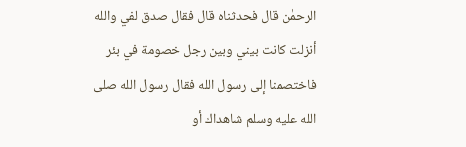الرحمٰن قال فحدثناه قال فقال صدق لفي والله أنزلت كانت بيني وبين رجل خصومة في بئر فاختصمنا إلى رسول الله فقال رسول الله صلى الله عليه وسلم شاهداك أو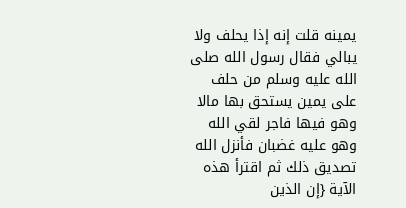يمينه قلت إنه إذا يحلف ولا يبالي فقال رسول الله صلى الله عليه وسلم من حلف على يمين يستحق بها مالا وهو فيها فاجر لقي الله وهو عليه غضبان فأنزل الله تصديق ذلك ثم اقترأ هذه الآية {إن الذين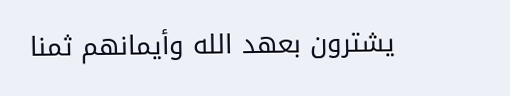يشترون بعهد الله وأيمانهم ثمنا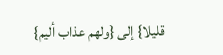قليلا} إلى {ولهم عذاب أليم}